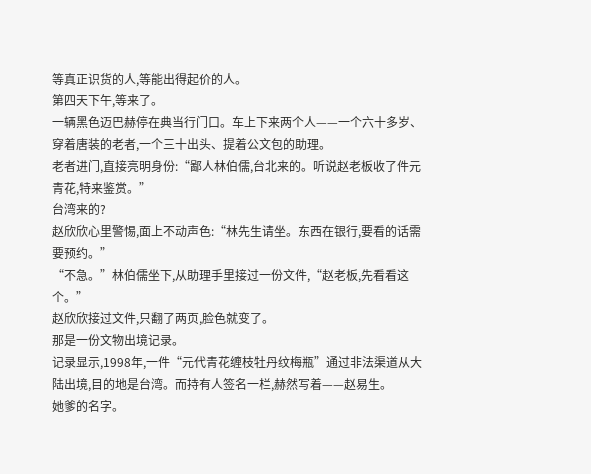等真正识货的人,等能出得起价的人。
第四天下午,等来了。
一辆黑色迈巴赫停在典当行门口。车上下来两个人——一个六十多岁、穿着唐装的老者,一个三十出头、提着公文包的助理。
老者进门,直接亮明身份:“鄙人林伯儒,台北来的。听说赵老板收了件元青花,特来鉴赏。”
台湾来的?
赵欣欣心里警惕,面上不动声色:“林先生请坐。东西在银行,要看的话需要预约。”
“不急。”林伯儒坐下,从助理手里接过一份文件,“赵老板,先看看这个。”
赵欣欣接过文件,只翻了两页,脸色就变了。
那是一份文物出境记录。
记录显示,1998年,一件“元代青花缠枝牡丹纹梅瓶”通过非法渠道从大陆出境,目的地是台湾。而持有人签名一栏,赫然写着——赵易生。
她爹的名字。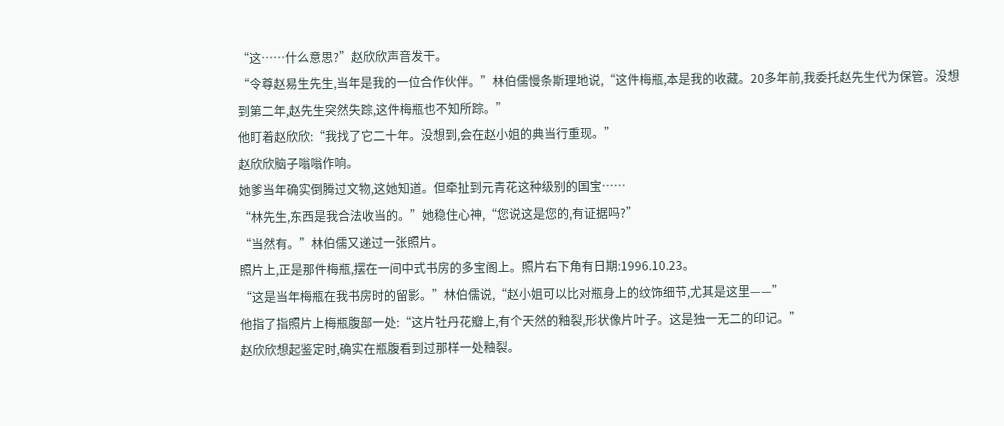“这……什么意思?”赵欣欣声音发干。
“令尊赵易生先生,当年是我的一位合作伙伴。”林伯儒慢条斯理地说,“这件梅瓶,本是我的收藏。20多年前,我委托赵先生代为保管。没想到第二年,赵先生突然失踪,这件梅瓶也不知所踪。”
他盯着赵欣欣:“我找了它二十年。没想到,会在赵小姐的典当行重现。”
赵欣欣脑子嗡嗡作响。
她爹当年确实倒腾过文物,这她知道。但牵扯到元青花这种级别的国宝……
“林先生,东西是我合法收当的。”她稳住心神,“您说这是您的,有证据吗?”
“当然有。”林伯儒又递过一张照片。
照片上,正是那件梅瓶,摆在一间中式书房的多宝阁上。照片右下角有日期:1996.10.23。
“这是当年梅瓶在我书房时的留影。”林伯儒说,“赵小姐可以比对瓶身上的纹饰细节,尤其是这里——”
他指了指照片上梅瓶腹部一处:“这片牡丹花瓣上,有个天然的釉裂,形状像片叶子。这是独一无二的印记。”
赵欣欣想起鉴定时,确实在瓶腹看到过那样一处釉裂。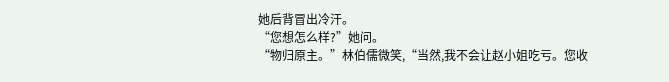她后背冒出冷汗。
“您想怎么样?”她问。
“物归原主。”林伯儒微笑,“当然,我不会让赵小姐吃亏。您收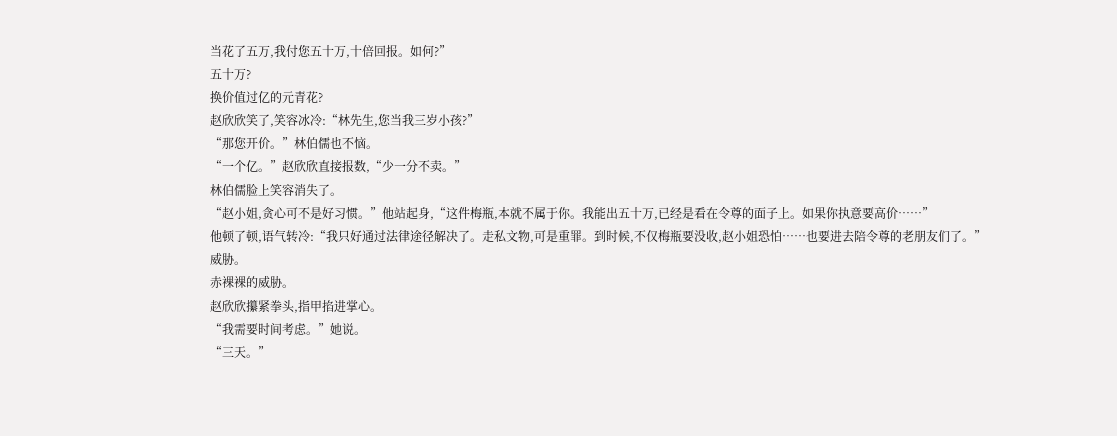当花了五万,我付您五十万,十倍回报。如何?”
五十万?
换价值过亿的元青花?
赵欣欣笑了,笑容冰冷:“林先生,您当我三岁小孩?”
“那您开价。”林伯儒也不恼。
“一个亿。”赵欣欣直接报数,“少一分不卖。”
林伯儒脸上笑容消失了。
“赵小姐,贪心可不是好习惯。”他站起身,“这件梅瓶,本就不属于你。我能出五十万,已经是看在令尊的面子上。如果你执意要高价……”
他顿了顿,语气转冷:“我只好通过法律途径解决了。走私文物,可是重罪。到时候,不仅梅瓶要没收,赵小姐恐怕……也要进去陪令尊的老朋友们了。”
威胁。
赤裸裸的威胁。
赵欣欣攥紧拳头,指甲掐进掌心。
“我需要时间考虑。”她说。
“三天。”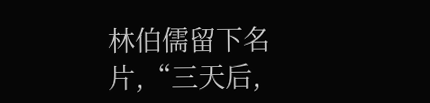林伯儒留下名片,“三天后,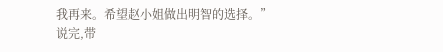我再来。希望赵小姐做出明智的选择。”
说完,带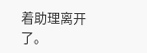着助理离开了。